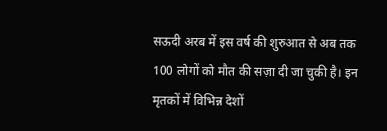सऊदी अरब में इस वर्ष की शुरुआत से अब तक 100 लोगों को मौत की सज़ा दी जा चुकी है। इन मृतकों में विभिन्न देशों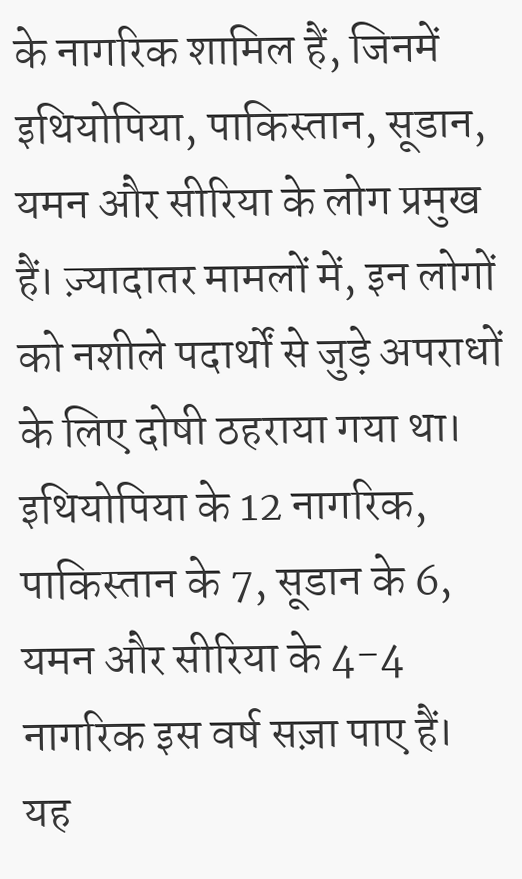के नागरिक शामिल हैं, जिनमें इथियोपिया, पाकिस्तान, सूडान, यमन और सीरिया के लोग प्रमुख हैं। ज़्यादातर मामलों में, इन लोगों को नशीले पदार्थों से जुड़े अपराधों के लिए दोषी ठहराया गया था। इथियोपिया के 12 नागरिक, पाकिस्तान के 7, सूडान के 6, यमन और सीरिया के 4-4 नागरिक इस वर्ष सज़ा पाए हैं। यह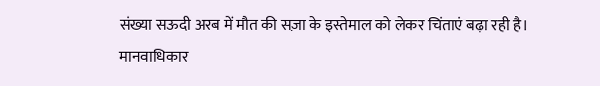संख्या सऊदी अरब में मौत की सज़ा के इस्तेमाल को लेकर चिंताएं बढ़ा रही है। मानवाधिकार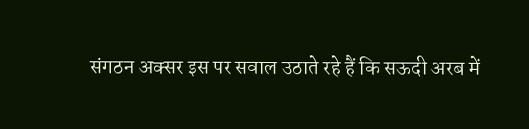संगठन अक्सर इस पर सवाल उठाते रहे हैं कि सऊदी अरब में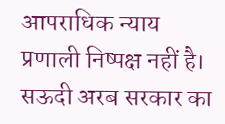आपराधिक न्याय प्रणाली निष्पक्ष नहीं है। सऊदी अरब सरकार का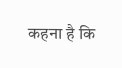कहना है कि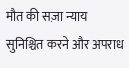मौत की सज़ा न्याय सुनिश्चित करने और अपराध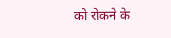को रोकने के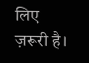लिए ज़रूरी है।